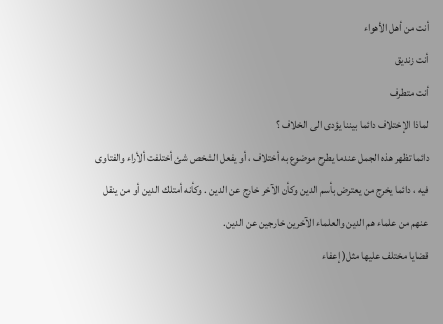أنت من أهل الأهواء
أنت زنديق
أنت متطرف
لماذا الإختلاف دائما بيننا يؤدى الى الخلاف ؟
دائما تظهر هذه الجمل عندما يطرح موضوع به أختلاف ، أو يفعل الشخص شئ أختلفت ألأراء والفتاوى فيه ، دائما يخرج من يعترض بأسم الدين وكأن الآخر خارج عن الدين . وكأنه أمتلك الدين أو من ينقل عنهم من علماء هم الدين والعلماء الآخرين خارجين عن الدين.
قضايا مختلف عليها مثل( إعفاء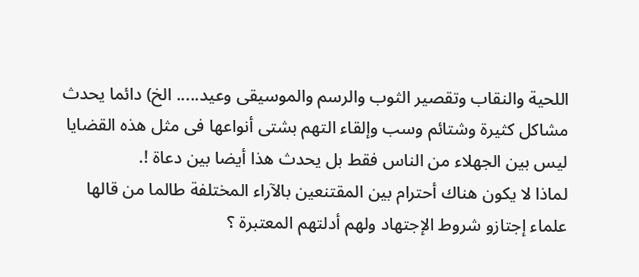اللحية والنقاب وتقصير الثوب والرسم والموسيقى وعيد..... الخ) دائما يحدث مشاكل كثيرة وشتائم وسب وإلقاء التهم بشتى أنواعها فى مثل هذه القضايا ليس بين الجهلاء من الناس فقط بل يحدث هذا أيضا بين دعاة !.
لماذا لا يكون هناك أحترام بين المقتنعين بالآراء المختلفة طالما من قالها علماء إجتازو شروط الإجتهاد ولهم أدلتهم المعتبرة ؟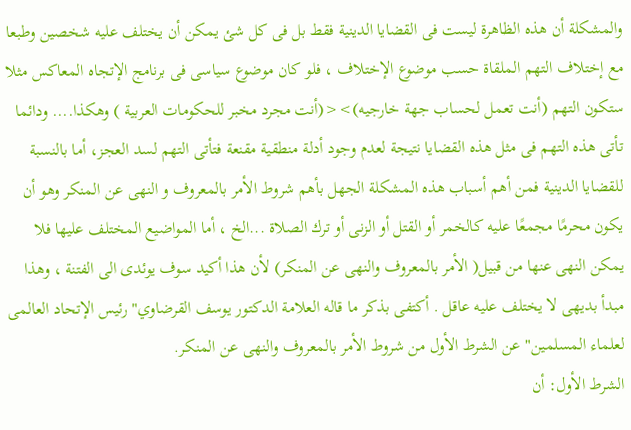والمشكلة أن هذه الظاهرة ليست فى القضايا الدينية فقط بل فى كل شئ يمكن أن يختلف عليه شخصين وطبعا مع إختلاف التهم الملقاة حسب موضوع الإختلاف ، فلو كان موضوع سياسى فى برنامج الإتجاه المعاكس مثلا ستكون التهم (أنت تعمل لحساب جهة خارجيه)><(أنت مجرد مخبر للحكومات العربية ) وهكذا.... ودائما تأتى هذه التهم فى مثل هذه القضايا نتيجة لعدم وجود أدلة منطقية مقنعة فتأتى التهم لسد العجز، أما بالنسبة للقضايا الدينية فمن أهم أسباب هذه المشكلة الجهل بأهم شروط الأمر بالمعروف و النهى عن المنكر وهو أن يكون محرمًا مجمعًا عليه كالخمر أو القتل أو الزنى أو ترك الصلاة ...الخ ، أما المواضيع المختلف عليها فلا يمكن النهى عنها من قبيل( الأمر بالمعروف والنهى عن المنكر) لأن هذا أكيد سوف يوئدى الى الفتنة ، وهذا مبدأ بديهى لا يختلف عليه عاقل . أكتفى بذكر ما قاله العلامة الدكتور يوسف القرضاوي" رئيس الإتحاد العالمى لعلماء المسلمين" عن الشرط الأول من شروط الأمر بالمعروف والنهى عن المنكر.
الشرط الأول: أن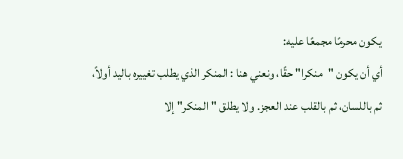يكون محرمًا مجمعًا عليه:
أي أن يكون "منكرا" حقًا، ونعني هنا : المنكر الذي يطلب تغييره باليد أولاً، ثم باللسان، ثم بالقلب عند العجز. ولا يطلق "المنكر" إلا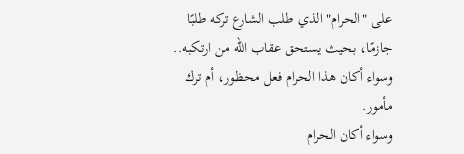على "الحرام" الذي طلب الشارع تركه طلبًا جازمًا، بحيث يستحق عقاب اللّه من ارتكبه.. وسواء أكان هذا الحرام فعل محظور، أم ترك مأمور.
وسواء أكان الحرام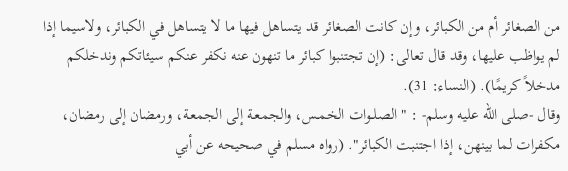من الصغائر أم من الكبائر، وإن كانت الصغائر قد يتساهل فيها ما لا يتساهل في الكبائر، ولاسيما إذا لم يواظب عليها، وقد قال تعالى: (إن تجتنبوا كبائر ما تنهون عنه نكفر عنكم سيئاتكم وندخلكم مدخلاً كريمًا). (النساء: 31).
وقال -صلى الله عليه وسلم- : "الصلــوات الخمـس، والجمعـة إلى الجمعـة، ورمضان إلى رمضان، مكفرات لما بينهن، إذا اجتنبت الكبائر". (رواه مسلم في صحيحه عن أبي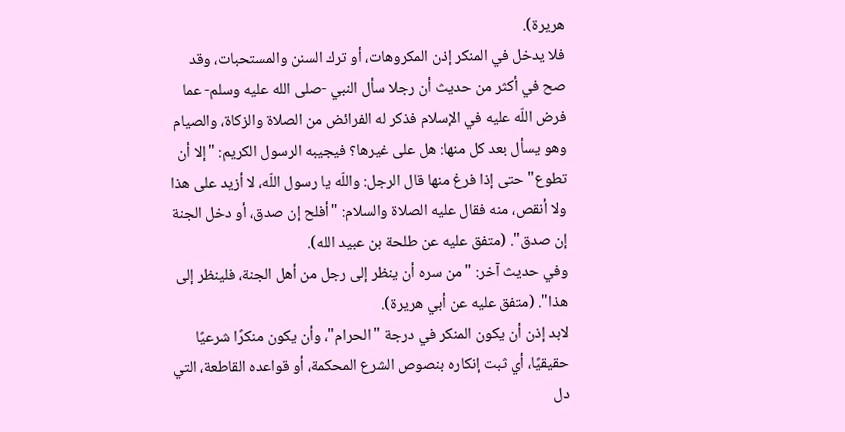هريرة).
فلا يدخل في المنكر إذن المكروهات، أو ترك السنن والمستحبات، وقد صح في أكثر من حديث أن رجلا سأل النبي -صلى الله عليه وسلم- عما فرض اللّه عليه في الإسلام فذكر له الفرائض من الصلاة والزكاة، والصيام وهو يسأل بعد كل منها: هل على غيرها؟ فيجيبه الرسول الكريم: "إلا أن تطوع" حتى إذا فرغ منها قال الرجل: واللّه يا رسول اللّه، لا أزيد على هذا ولا أنقص، منه فقال عليه الصلاة والسلام: "أفلح إن صدق، أو دخل الجنة إن صدق". (متفق عليه عن طلحة بن عبيد الله).
وفي حديث آخر: "من سره أن ينظر إلى رجل من أهل الجنة، فلينظر إلى هذا". (متفق عليه عن أبي هريرة).
لابد إذن أن يكون المنكر في درجة "الحرام"، وأن يكون منكرًا شرعيًا حقيقيًا، أي ثبت إنكاره بنصوص الشرع المحكمة، أو قواعده القاطعة، التي دل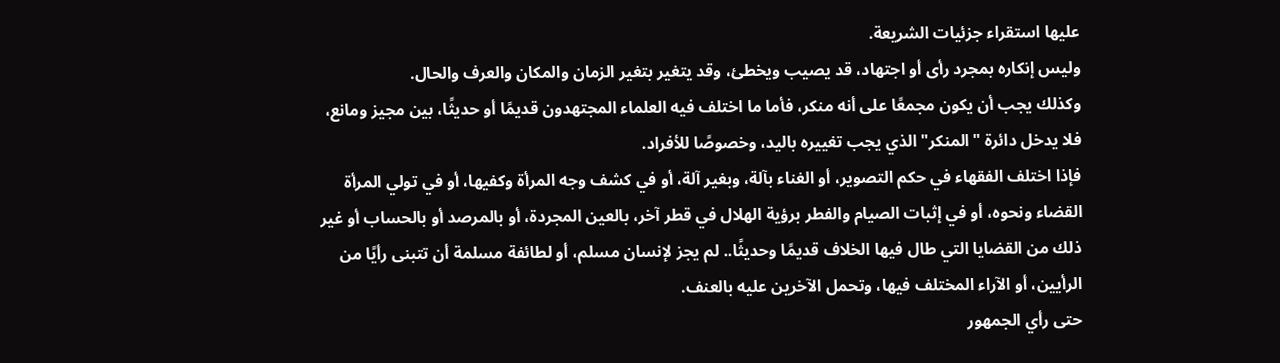عليها استقراء جزئيات الشريعة.
وليس إنكاره بمجرد رأى أو اجتهاد، قد يصيب ويخطئ، وقد يتغير بتغير الزمان والمكان والعرف والحال.
وكذلك يجب أن يكون مجمعًا على أنه منكر، فأما ما اختلف فيه العلماء المجتهدون قديمًا أو حديثًا، بين مجيز ومانع، فلا يدخل دائرة "المنكر" الذي يجب تغييره باليد، وخصوصًا للأفراد.
فإذا اختلف الفقهاء في حكم التصوير، أو الغناء بآلة، وبغير آلة، أو في كشف وجه المرأة وكفيها، أو في تولي المرأة القضاء ونحوه، أو في إثبات الصيام والفطر برؤية الهلال في قطر آخر، بالعين المجردة، أو بالمرصد أو بالحساب أو غير ذلك من القضايا التي طال فيها الخلاف قديمًا وحديثًا.. لم يجز لإنسان مسلم، أو لطائفة مسلمة أن تتبنى رأيًا من الرأيين، أو الآراء المختلف فيها، وتحمل الآخرين عليه بالعنف.
حتى رأي الجمهور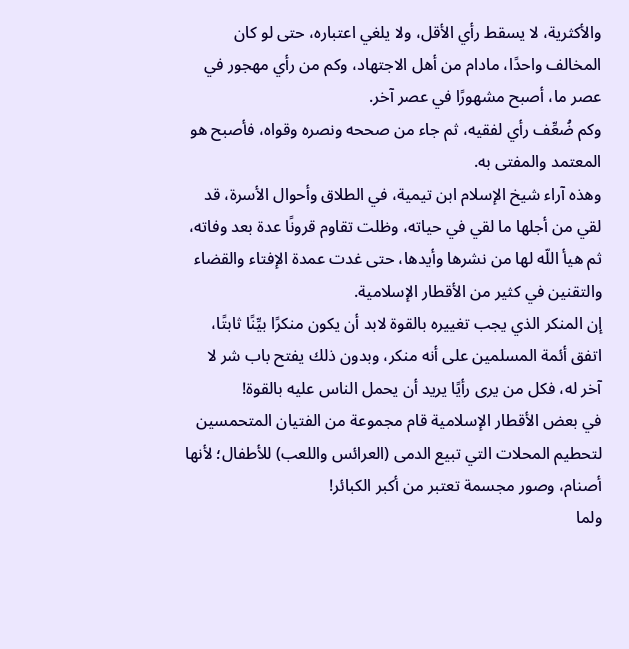والأكثرية، لا يسقط رأي الأقل، ولا يلغي اعتباره، حتى لو كان المخالف واحدًا، مادام من أهل الاجتهاد، وكم من رأي مهجور في عصر ما، أصبح مشهورًا في عصر آخر.
وكم ضُعِّف رأي لفقيه، ثم جاء من صححه ونصره وقواه، فأصبح هو المعتمد والمفتى به.
وهذه آراء شيخ الإسلام ابن تيمية، في الطلاق وأحوال الأسرة، قد لقي من أجلها ما لقي في حياته، وظلت تقاوم قرونًا عدة بعد وفاته، ثم هيأ اللّه لها من نشرها وأيدها، حتى غدت عمدة الإفتاء والقضاء والتقنين في كثير من الأقطار الإسلامية.
إن المنكر الذي يجب تغييره بالقوة لابد أن يكون منكرًا بيِّنًا ثابتًا، اتفق أئمة المسلمين على أنه منكر، وبدون ذلك يفتح باب شر لا آخر له، فكل من يرى رأيًا يريد أن يحمل الناس عليه بالقوة!
في بعض الأقطار الإسلامية قام مجموعة من الفتيان المتحمسين لتحطيم المحلات التي تبيع الدمى (العرائس واللعب) للأطفال؛ لأنها أصنام، وصور مجسمة تعتبر من أكبر الكبائر!
ولما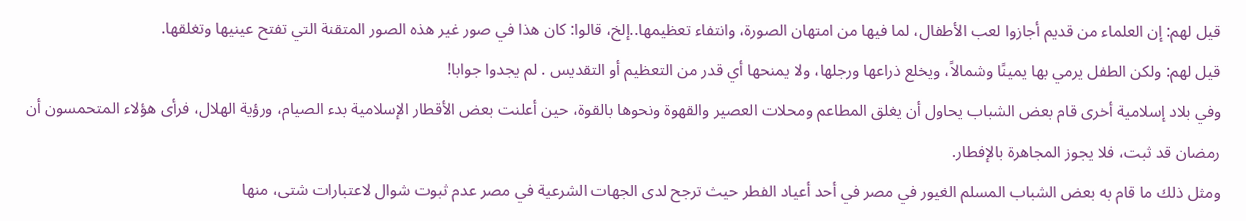قيل لهم: إن العلماء من قديم أجازوا لعب الأطفال، لما فيها من امتهان الصورة، وانتفاء تعظيمها..إلخ، قالوا: كان هذا في صور غير هذه الصور المتقنة التي تفتح عينيها وتغلقها.
قيل لهم: ولكن الطفل يرمي بها يمينًا وشمالاً، ويخلع ذراعها ورجلها، ولا يمنحها أي قدر من التعظيم أو التقديس . لم يجدوا جوابا!
وفي بلاد إسلامية أخرى قام بعض الشباب يحاول أن يغلق المطاعم ومحلات العصير والقهوة ونحوها بالقوة، حين أعلنت بعض الأقطار الإسلامية بدء الصيام، ورؤية الهلال، فرأى هؤلاء المتحمسون أن رمضان قد ثبت، فلا يجوز المجاهرة بالإفطار.
ومثل ذلك ما قام به بعض الشباب المسلم الغيور في مصر في أحد أعياد الفطر حيث ترجح لدى الجهات الشرعية في مصر عدم ثبوت شوال لاعتبارات شتى، منها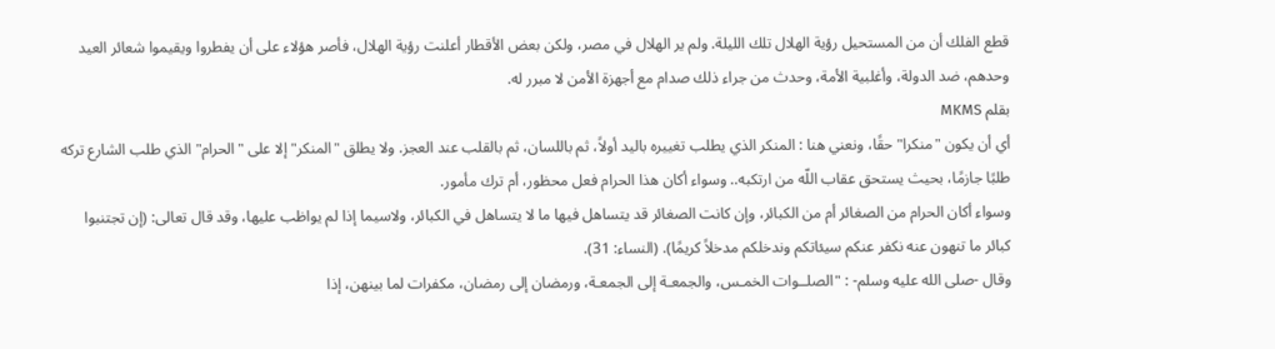قطع الفلك أن من المستحيل رؤية الهلال تلك الليلة. ولم ير الهلال في مصر، ولكن بعض الأقطار أعلنت رؤية الهلال، فأصر هؤلاء على أن يفطروا ويقيموا شعائر العيد وحدهم، ضد الدولة، وأغلبية الأمة، وحدث من جراء ذلك صدام مع أجهزة الأمن لا مبرر له.
بقلم MKMS
أي أن يكون "منكرا" حقًا، ونعني هنا : المنكر الذي يطلب تغييره باليد أولاً، ثم باللسان، ثم بالقلب عند العجز. ولا يطلق "المنكر" إلا على "الحرام" الذي طلب الشارع تركه طلبًا جازمًا، بحيث يستحق عقاب اللّه من ارتكبه.. وسواء أكان هذا الحرام فعل محظور، أم ترك مأمور.
وسواء أكان الحرام من الصغائر أم من الكبائر، وإن كانت الصغائر قد يتساهل فيها ما لا يتساهل في الكبائر، ولاسيما إذا لم يواظب عليها، وقد قال تعالى: (إن تجتنبوا كبائر ما تنهون عنه نكفر عنكم سيئاتكم وندخلكم مدخلاً كريمًا). (النساء: 31).
وقال -صلى الله عليه وسلم- : "الصلــوات الخمـس، والجمعـة إلى الجمعـة، ورمضان إلى رمضان، مكفرات لما بينهن، إذا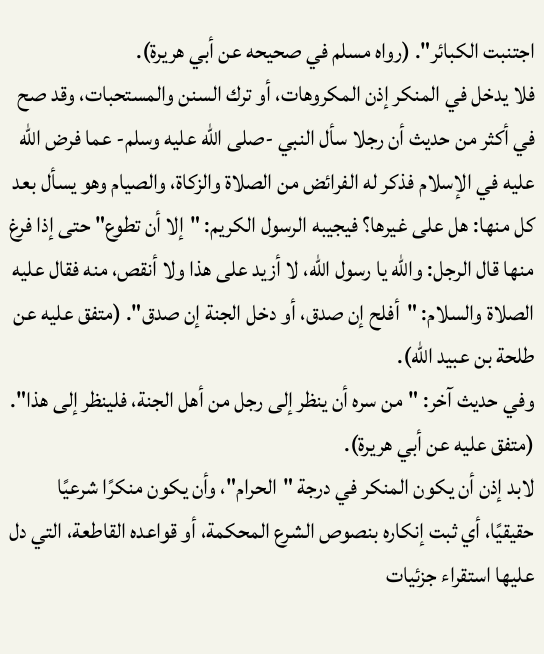اجتنبت الكبائر". (رواه مسلم في صحيحه عن أبي هريرة).
فلا يدخل في المنكر إذن المكروهات، أو ترك السنن والمستحبات، وقد صح في أكثر من حديث أن رجلا سأل النبي -صلى الله عليه وسلم- عما فرض اللّه عليه في الإسلام فذكر له الفرائض من الصلاة والزكاة، والصيام وهو يسأل بعد كل منها: هل على غيرها؟ فيجيبه الرسول الكريم: "إلا أن تطوع" حتى إذا فرغ منها قال الرجل: واللّه يا رسول اللّه، لا أزيد على هذا ولا أنقص، منه فقال عليه الصلاة والسلام: "أفلح إن صدق، أو دخل الجنة إن صدق". (متفق عليه عن طلحة بن عبيد الله).
وفي حديث آخر: "من سره أن ينظر إلى رجل من أهل الجنة، فلينظر إلى هذا". (متفق عليه عن أبي هريرة).
لابد إذن أن يكون المنكر في درجة "الحرام"، وأن يكون منكرًا شرعيًا حقيقيًا، أي ثبت إنكاره بنصوص الشرع المحكمة، أو قواعده القاطعة، التي دل عليها استقراء جزئيات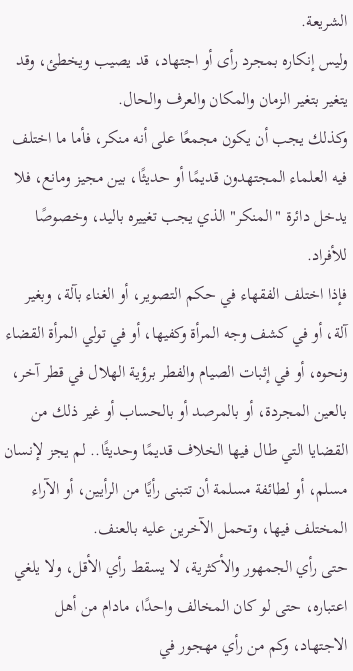الشريعة.
وليس إنكاره بمجرد رأى أو اجتهاد، قد يصيب ويخطئ، وقد يتغير بتغير الزمان والمكان والعرف والحال.
وكذلك يجب أن يكون مجمعًا على أنه منكر، فأما ما اختلف فيه العلماء المجتهدون قديمًا أو حديثًا، بين مجيز ومانع، فلا يدخل دائرة "المنكر" الذي يجب تغييره باليد، وخصوصًا للأفراد.
فإذا اختلف الفقهاء في حكم التصوير، أو الغناء بآلة، وبغير آلة، أو في كشف وجه المرأة وكفيها، أو في تولي المرأة القضاء ونحوه، أو في إثبات الصيام والفطر برؤية الهلال في قطر آخر، بالعين المجردة، أو بالمرصد أو بالحساب أو غير ذلك من القضايا التي طال فيها الخلاف قديمًا وحديثًا.. لم يجز لإنسان مسلم، أو لطائفة مسلمة أن تتبنى رأيًا من الرأيين، أو الآراء المختلف فيها، وتحمل الآخرين عليه بالعنف.
حتى رأي الجمهور والأكثرية، لا يسقط رأي الأقل، ولا يلغي اعتباره، حتى لو كان المخالف واحدًا، مادام من أهل الاجتهاد، وكم من رأي مهجور في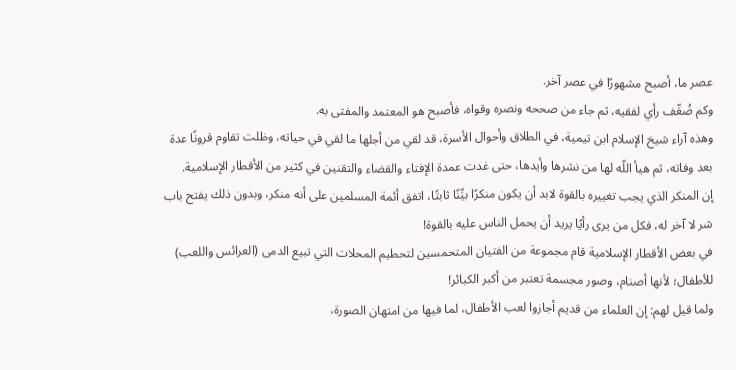عصر ما، أصبح مشهورًا في عصر آخر.
وكم ضُعِّف رأي لفقيه، ثم جاء من صححه ونصره وقواه، فأصبح هو المعتمد والمفتى به.
وهذه آراء شيخ الإسلام ابن تيمية، في الطلاق وأحوال الأسرة، قد لقي من أجلها ما لقي في حياته، وظلت تقاوم قرونًا عدة بعد وفاته، ثم هيأ اللّه لها من نشرها وأيدها، حتى غدت عمدة الإفتاء والقضاء والتقنين في كثير من الأقطار الإسلامية.
إن المنكر الذي يجب تغييره بالقوة لابد أن يكون منكرًا بيِّنًا ثابتًا، اتفق أئمة المسلمين على أنه منكر، وبدون ذلك يفتح باب شر لا آخر له، فكل من يرى رأيًا يريد أن يحمل الناس عليه بالقوة!
في بعض الأقطار الإسلامية قام مجموعة من الفتيان المتحمسين لتحطيم المحلات التي تبيع الدمى (العرائس واللعب) للأطفال؛ لأنها أصنام، وصور مجسمة تعتبر من أكبر الكبائر!
ولما قيل لهم: إن العلماء من قديم أجازوا لعب الأطفال، لما فيها من امتهان الصورة،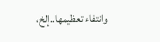وانتفاء تعظيمها..إلخ،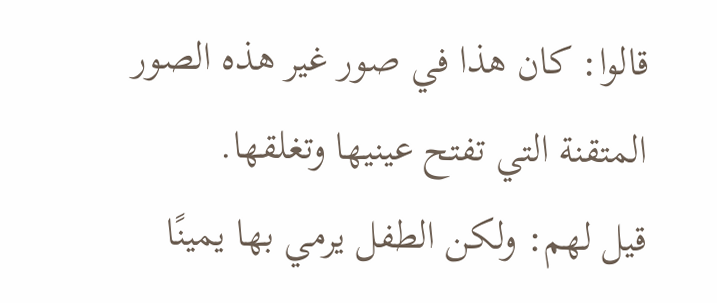قالوا: كان هذا في صور غير هذه الصور المتقنة التي تفتح عينيها وتغلقها.
قيل لهم: ولكن الطفل يرمي بها يمينًا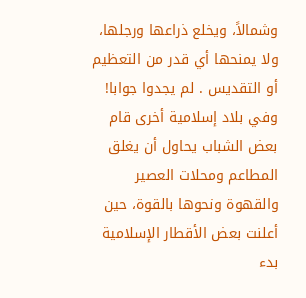وشمالاً، ويخلع ذراعها ورجلها، ولا يمنحها أي قدر من التعظيم أو التقديس . لم يجدوا جوابا!
وفي بلاد إسلامية أخرى قام بعض الشباب يحاول أن يغلق المطاعم ومحلات العصير والقهوة ونحوها بالقوة، حين أعلنت بعض الأقطار الإسلامية بدء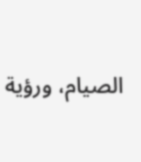الصيام، ورؤية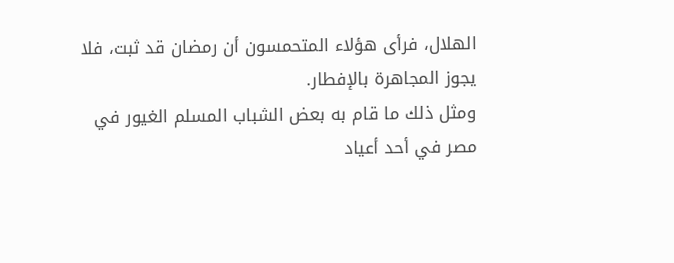الهلال، فرأى هؤلاء المتحمسون أن رمضان قد ثبت، فلا يجوز المجاهرة بالإفطار.
ومثل ذلك ما قام به بعض الشباب المسلم الغيور في مصر في أحد أعياد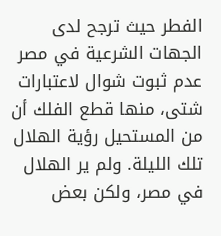الفطر حيث ترجح لدى الجهات الشرعية في مصر عدم ثبوت شوال لاعتبارات شتى، منها قطع الفلك أن من المستحيل رؤية الهلال تلك الليلة. ولم ير الهلال في مصر، ولكن بعض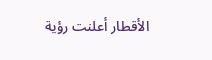الأقطار أعلنت رؤية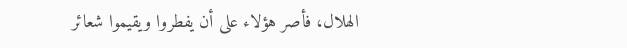الهلال، فأصر هؤلاء على أن يفطروا ويقيموا شعائر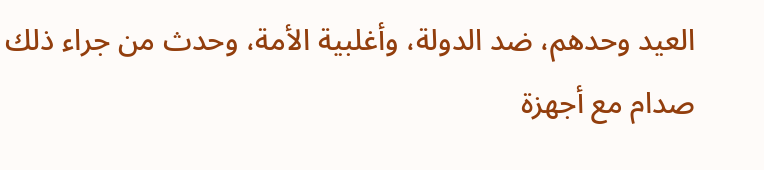العيد وحدهم، ضد الدولة، وأغلبية الأمة، وحدث من جراء ذلك صدام مع أجهزة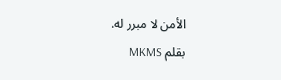الأمن لا مبرر له.
بقلم MKMS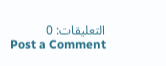التعليقات: 0
Post a Comment